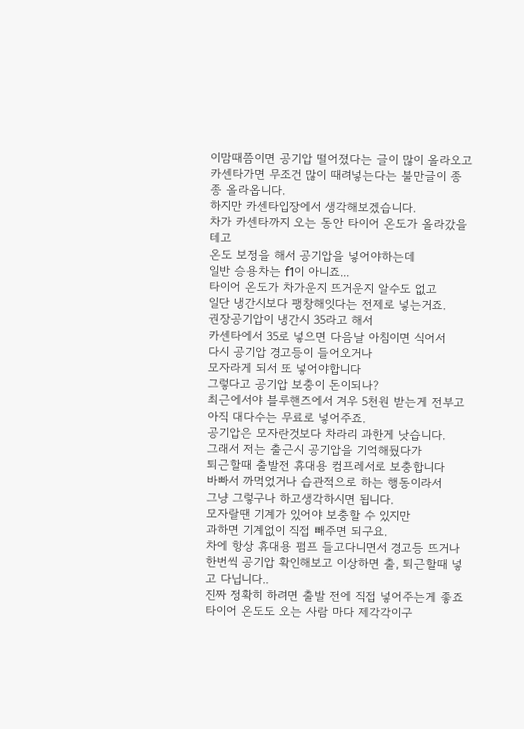이맘때쯤이면 공기압 떨어졌다는 글이 많이 올라오고
카센타가면 무조건 많이 때려넣는다는 불만글이 종종 올라옵니다.
하지만 카센타입장에서 생각해보겠습니다.
차가 카센타까지 오는 동안 타이어 온도가 올라갔을테고
온도 보정을 해서 공기압을 넣어야하는데
일반 승용차는 f1이 아니죠...
타이어 온도가 차가운지 뜨거운지 알수도 없고
일단 냉간시보다 팽창해잇다는 전제로 넣는거죠.
권장공기압이 냉간시 35라고 해서
카센타에서 35로 넣으면 다음날 아침이면 식어서
다시 공기압 경고등이 들어오거나
모자라게 되서 또 넣어야합니다
그렇다고 공기압 보충이 돈이되나?
최근에서야 블루핸즈에서 겨우 5천원 받는게 전부고
아직 대다수는 무료로 넣어주죠.
공기압은 모자란것보다 차라리 과한게 낫습니다.
그래서 저는 출근시 공기압을 기억해뒀다가
퇴근할때 출발전 휴대용 컴프레서로 보충합니다
바빠서 까먹었거나 습관적으로 하는 행동이라서
그냥 그렇구나 하고생각하시면 됩니다.
모자랄땐 기계가 있어야 보충할 수 있지만
과하면 기계없이 직접 빼주면 되구요.
차에 항상 휴대용 펌프 들고다니면서 경고등 뜨거나 한번씩 공기압 확인해보고 이상하면 출, 퇴근할때 넣고 다닙니다..
진짜 정확히 하려면 출발 전에 직접 넣어주는게 좋죠
타이어 온도도 오는 사람 마다 제각각이구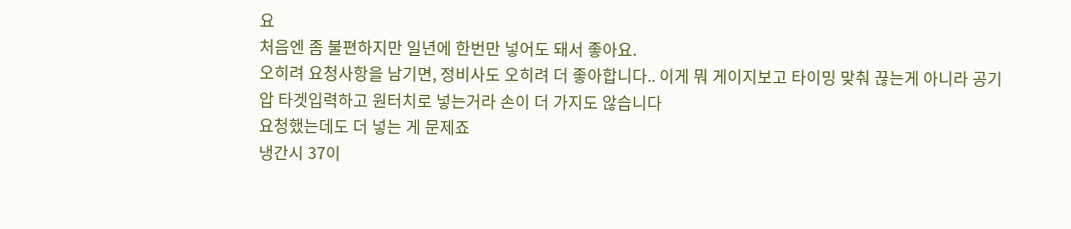요
처음엔 좀 불편하지만 일년에 한번만 넣어도 돼서 좋아요.
오히려 요청사항을 남기면, 정비사도 오히려 더 좋아합니다.. 이게 뭐 게이지보고 타이밍 맞춰 끊는게 아니라 공기압 타겟입력하고 원터치로 넣는거라 손이 더 가지도 않습니다
요청했는데도 더 넣는 게 문제죠
냉간시 37이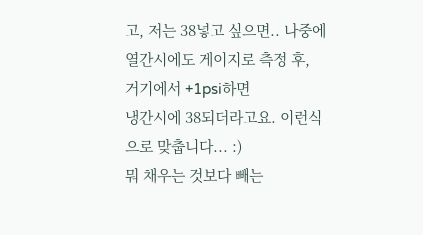고, 저는 38넣고 싶으면.. 나중에 열간시에도 게이지로 측정 후, 거기에서 +1psi하면
냉간시에 38되더라고요. 이런식으로 맞춥니다... :)
뭐 채우는 것보다 빼는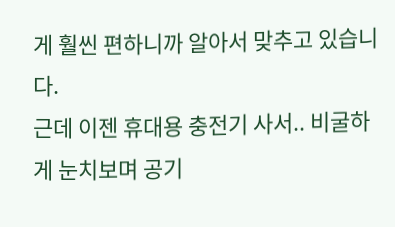게 훨씬 편하니까 알아서 맞추고 있습니다.
근데 이젠 휴대용 충전기 사서.. 비굴하게 눈치보며 공기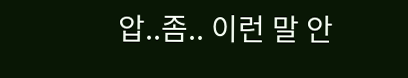압..좀.. 이런 말 안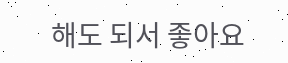해도 되서 좋아요